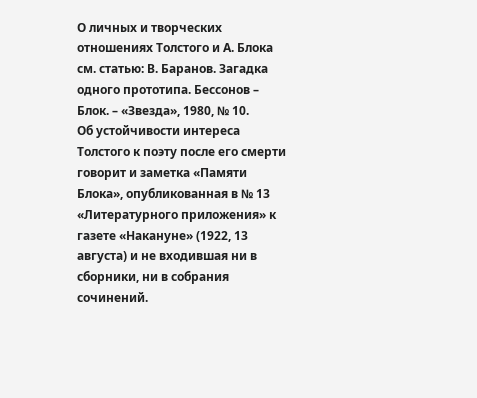О личных и творческих отношениях Толстого и А. Блока см. статью: В. Баранов. Загадка одного прототипа. Бессонов – Блок. – «Звезда», 1980, № 10.
Об устойчивости интереса Толстого к поэту после его смерти говорит и заметка «Памяти Блока», опубликованная в № 13 «Литературного приложения» к газете «Накануне» (1922, 13 августа) и не входившая ни в сборники, ни в собрания сочинений.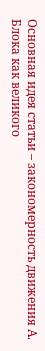Основная идея статьи – закономерность движения А. Блока как великого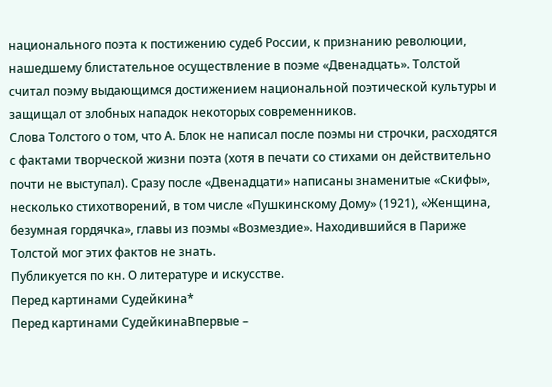национального поэта к постижению судеб России, к признанию революции, нашедшему блистательное осуществление в поэме «Двенадцать». Толстой считал поэму выдающимся достижением национальной поэтической культуры и защищал от злобных нападок некоторых современников.
Слова Толстого о том, что А. Блок не написал после поэмы ни строчки, расходятся с фактами творческой жизни поэта (хотя в печати со стихами он действительно почти не выступал). Сразу после «Двенадцати» написаны знаменитые «Скифы», несколько стихотворений, в том числе «Пушкинскому Дому» (1921), «Женщина, безумная гордячка», главы из поэмы «Возмездие». Находившийся в Париже Толстой мог этих фактов не знать.
Публикуется по кн. О литературе и искусстве.
Перед картинами Судейкина*
Перед картинами СудейкинаВпервые –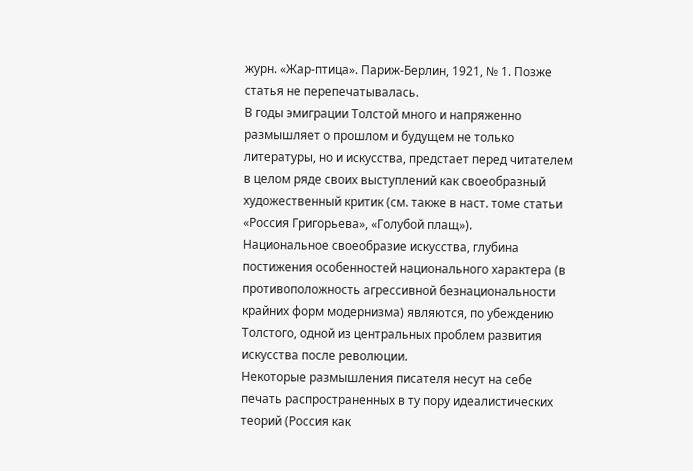журн. «Жар-птица». Париж-Берлин, 1921, № 1. Позже статья не перепечатывалась.
В годы эмиграции Толстой много и напряженно размышляет о прошлом и будущем не только литературы, но и искусства, предстает перед читателем в целом ряде своих выступлений как своеобразный художественный критик (см. также в наст. томе статьи «Россия Григорьева», «Голубой плащ»).
Национальное своеобразие искусства, глубина постижения особенностей национального характера (в противоположность агрессивной безнациональности крайних форм модернизма) являются, по убеждению Толстого, одной из центральных проблем развития искусства после революции.
Некоторые размышления писателя несут на себе печать распространенных в ту пору идеалистических теорий (Россия как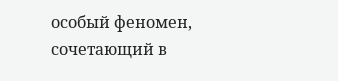особый феномен, сочетающий в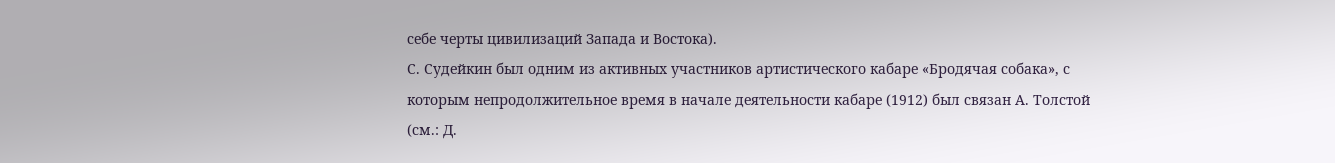себе черты цивилизаций Запада и Востока).
С. Судейкин был одним из активных участников артистического кабаре «Бродячая собака», с которым непродолжительное время в начале деятельности кабаре (1912) был связан А. Толстой (см.: Д.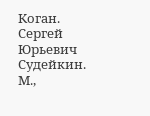Коган. Сергей Юрьевич Судейкин. М.,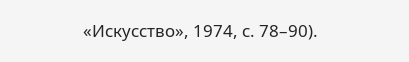«Искусство», 1974, с. 78–90).